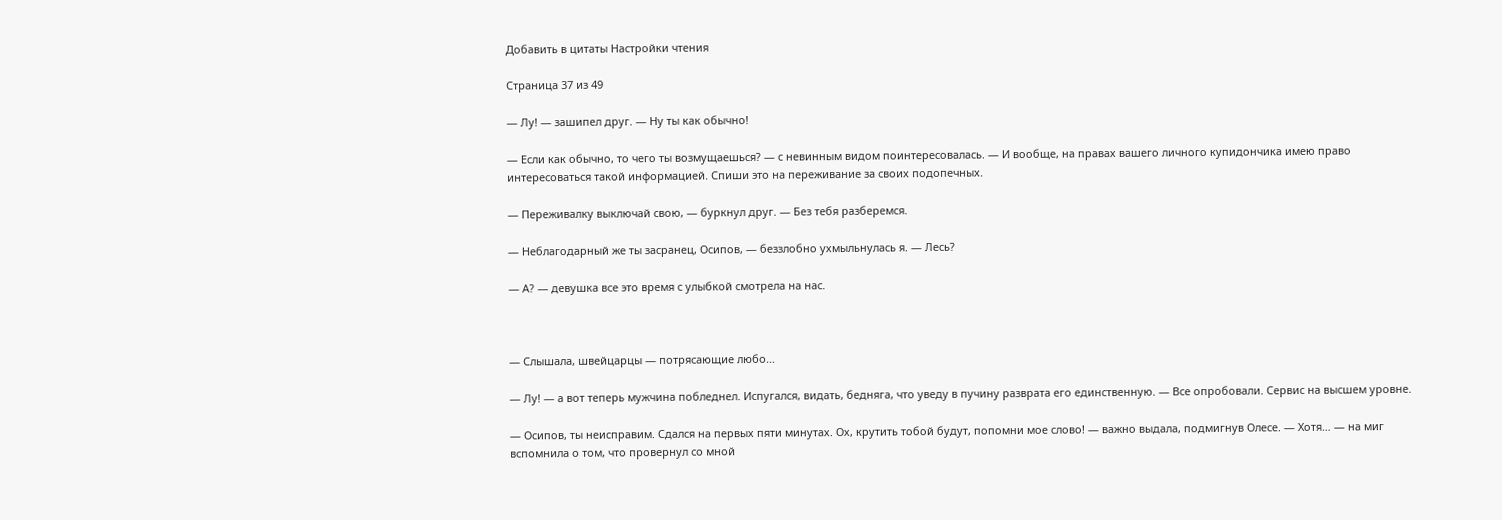Добавить в цитаты Настройки чтения

Страница 37 из 49

— Лу! — зашипел друг. — Ну ты как обычно!

— Если как обычно, то чего ты возмущаешься? — с невинным видом поинтересовалась. — И вообще, на правах вашего личного купидончика имею право интересоваться такой информацией. Спиши это на переживание за своих подопечных.

— Переживалку выключай свою, — буркнул друг. — Без тебя разберемся.

— Неблагодарный же ты засранец, Осипов, — беззлобно ухмыльнулась я. — Лесь?

— А? — девушка все это время с улыбкой смотрела на нас.



— Слышала, швейцарцы — потрясающие любо…

— Лу! — а вот теперь мужчина побледнел. Испугался, видать, бедняга, что уведу в пучину разврата его единственную. — Все опробовали. Сервис на высшем уровне.

— Осипов, ты неисправим. Сдался на первых пяти минутах. Ох, крутить тобой будут, попомни мое слово! — важно выдала, подмигнув Олесе. — Хотя… — на миг вспомнила о том, что провернул со мной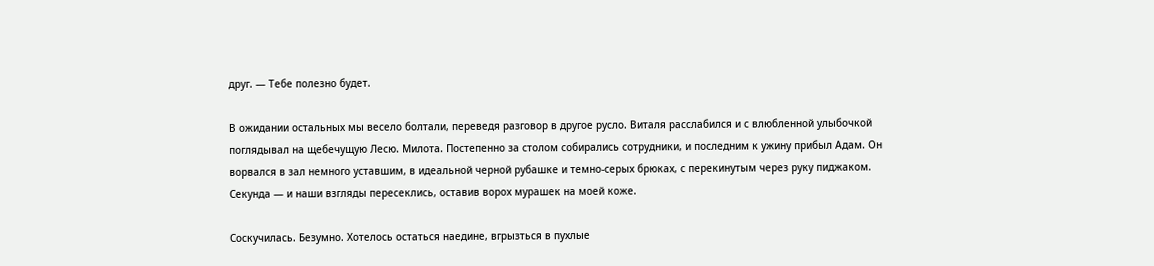друг. — Тебе полезно будет.

В ожидании остальных мы весело болтали, переведя разговор в другое русло. Виталя расслабился и с влюбленной улыбочкой поглядывал на щебечущую Лесю. Милота. Постепенно за столом собирались сотрудники, и последним к ужину прибыл Адам. Он ворвался в зал немного уставшим, в идеальной черной рубашке и темно-серых брюках, с перекинутым через руку пиджаком. Секунда — и наши взгляды пересеклись, оставив ворох мурашек на моей коже.

Соскучилась. Безумно. Хотелось остаться наедине, вгрызться в пухлые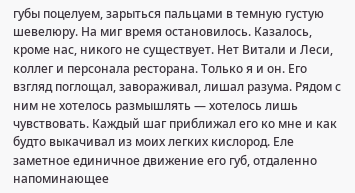губы поцелуем, зарыться пальцами в темную густую шевелюру. На миг время остановилось. Казалось, кроме нас, никого не существует. Нет Витали и Леси, коллег и персонала ресторана. Только я и он. Его взгляд поглощал, завораживал, лишал разума. Рядом с ним не хотелось размышлять — хотелось лишь чувствовать. Каждый шаг приближал его ко мне и как будто выкачивал из моих легких кислород. Еле заметное единичное движение его губ, отдаленно напоминающее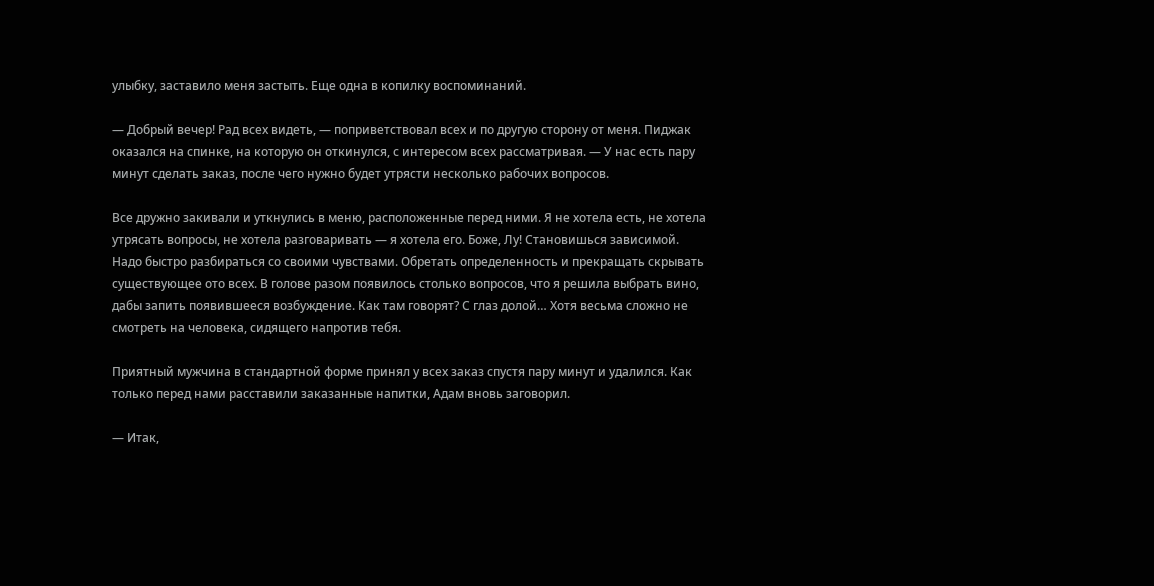улыбку, заставило меня застыть. Еще одна в копилку воспоминаний.

— Добрый вечер! Рад всех видеть, — поприветствовал всех и по другую сторону от меня. Пиджак оказался на спинке, на которую он откинулся, с интересом всех рассматривая. — У нас есть пару минут сделать заказ, после чего нужно будет утрясти несколько рабочих вопросов.

Все дружно закивали и уткнулись в меню, расположенные перед ними. Я не хотела есть, не хотела утрясать вопросы, не хотела разговаривать — я хотела его. Боже, Лу! Становишься зависимой. Надо быстро разбираться со своими чувствами. Обретать определенность и прекращать скрывать существующее ото всех. В голове разом появилось столько вопросов, что я решила выбрать вино, дабы запить появившееся возбуждение. Как там говорят? С глаз долой… Хотя весьма сложно не смотреть на человека, сидящего напротив тебя.

Приятный мужчина в стандартной форме принял у всех заказ спустя пару минут и удалился. Как только перед нами расставили заказанные напитки, Адам вновь заговорил.

— Итак,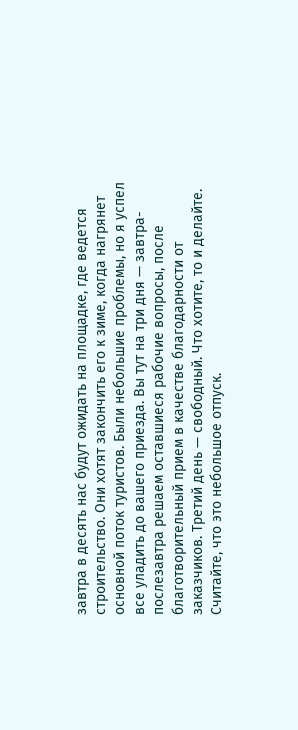завтра в десять нас будут ожидать на площадке, где ведется строительство. Они хотят закончить его к зиме, когда нагрянет основной поток туристов. Были небольшие проблемы, но я успел все уладить до вашего приезда. Вы тут на три дня — завтра-послезавтра решаем оставшиеся рабочие вопросы, после благотворительный прием в качестве благодарности от заказчиков. Третий день — свободный. Что хотите, то и делайте. Считайте, что это небольшое отпуск.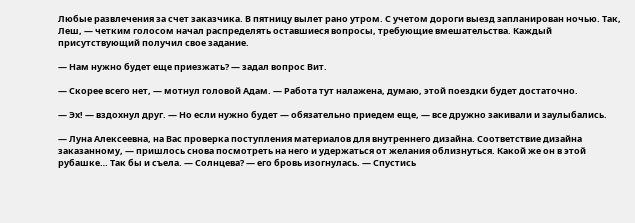Любые развлечения за счет заказчика. В пятницу вылет рано утром. С учетом дороги выезд запланирован ночью. Так, Леш, — четким голосом начал распределять оставшиеся вопросы, требующие вмешательства. Каждый присутствующий получил свое задание.

— Нам нужно будет еще приезжать? — задал вопрос Вит.

— Скорее всего нет, — мотнул головой Адам. — Работа тут налажена, думаю, этой поездки будет достаточно.

— Эх! — вздохнул друг. — Но если нужно будет — обязательно приедем еще, — все дружно закивали и заулыбались.

— Луна Алексеевна, на Вас проверка поступления материалов для внутреннего дизайна. Соответствие дизайна заказанному, — пришлось снова посмотреть на него и удержаться от желания облизнуться. Какой же он в этой рубашке… Так бы и съела. — Солнцева? — его бровь изогнулась. — Спустись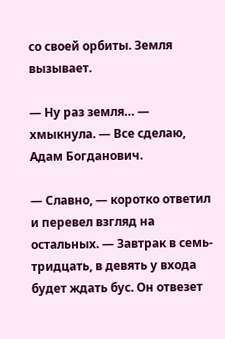со своей орбиты. Земля вызывает.

— Ну раз земля… — хмыкнула. — Все сделаю, Адам Богданович.

— Славно, — коротко ответил и перевел взгляд на остальных. — Завтрак в семь-тридцать, в девять у входа будет ждать бус. Он отвезет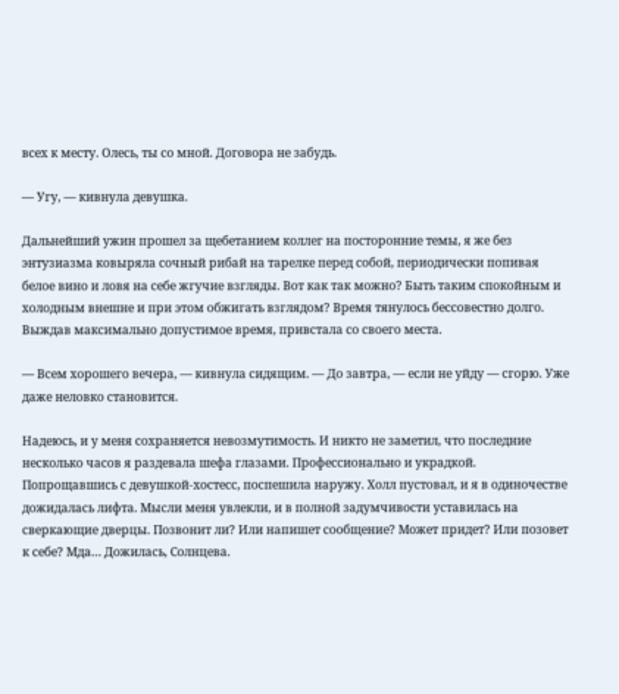всех к месту. Олесь, ты со мной. Договора не забудь.

— Угу, — кивнула девушка.

Дальнейший ужин прошел за щебетанием коллег на посторонние темы, я же без энтузиазма ковыряла сочный рибай на тарелке перед собой, периодически попивая белое вино и ловя на себе жгучие взгляды. Вот как так можно? Быть таким спокойным и холодным внешне и при этом обжигать взглядом? Время тянулось бессовестно долго. Выждав максимально допустимое время, привстала со своего места.

— Всем хорошего вечера, — кивнула сидящим. — До завтра, — если не уйду — сгорю. Уже даже неловко становится.

Надеюсь, и у меня сохраняется невозмутимость. И никто не заметил, что последние несколько часов я раздевала шефа глазами. Профессионально и украдкой. Попрощавшись с девушкой-хостесс, поспешила наружу. Холл пустовал, и я в одиночестве дожидалась лифта. Мысли меня увлекли, и в полной задумчивости уставилась на сверкающие дверцы. Позвонит ли? Или напишет сообщение? Может придет? Или позовет к себе? Мда… Дожилась, Солнцева.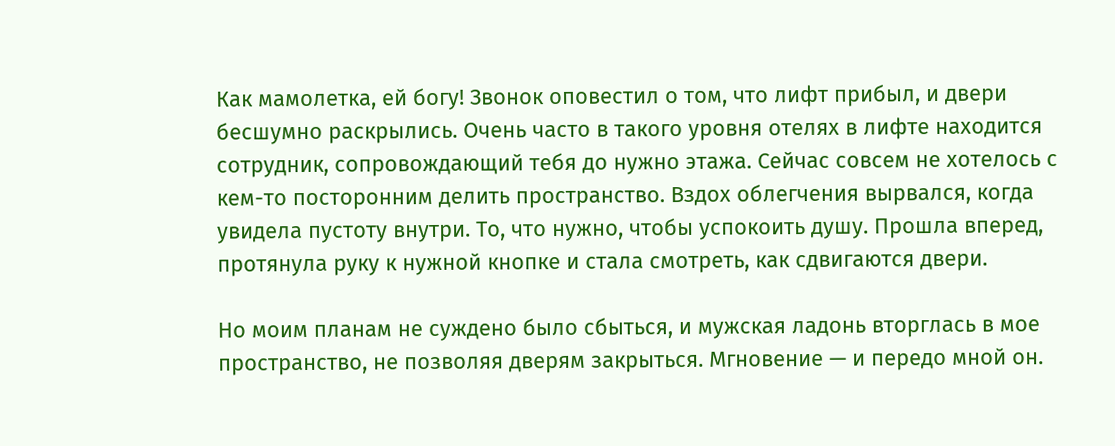Как мамолетка, ей богу! Звонок оповестил о том, что лифт прибыл, и двери бесшумно раскрылись. Очень часто в такого уровня отелях в лифте находится сотрудник, сопровождающий тебя до нужно этажа. Сейчас совсем не хотелось с кем-то посторонним делить пространство. Вздох облегчения вырвался, когда увидела пустоту внутри. То, что нужно, чтобы успокоить душу. Прошла вперед, протянула руку к нужной кнопке и стала смотреть, как сдвигаются двери.

Но моим планам не суждено было сбыться, и мужская ладонь вторглась в мое пространство, не позволяя дверям закрыться. Мгновение — и передо мной он.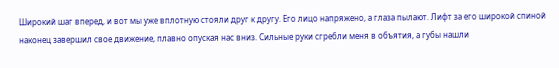Широкий шаг вперед, и вот мы уже вплотную стояли друг к другу. Его лицо напряжено, а глаза пылают. Лифт за его широкой спиной наконец завершил свое движение, плавно опуская нас вниз. Сильные руки сгребли меня в объятия, а губы нашли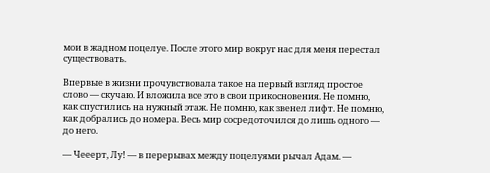мои в жадном поцелуе. После этого мир вокруг нас для меня перестал существовать.

Впервые в жизни прочувствовала такое на первый взгляд простое слово — скучаю. И вложила все это в свои прикосновения. Не помню, как спустились на нужный этаж. Не помню, как звенел лифт. Не помню, как добрались до номера. Весь мир сосредоточился до лишь одного — до него.

— Чееерт, Лу! — в перерывах между поцелуями рычал Адам. —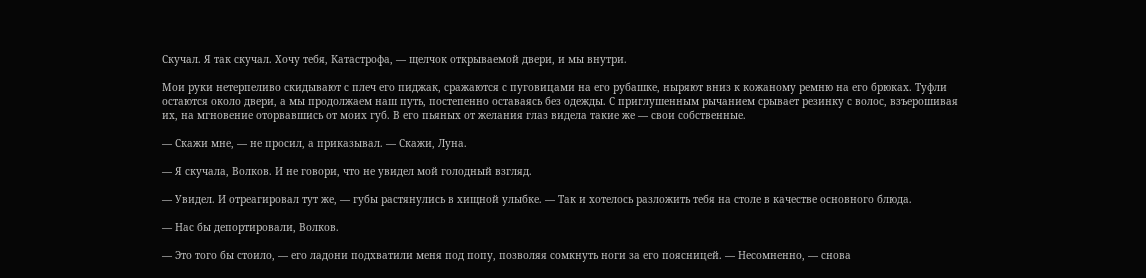Скучал. Я так скучал. Хочу тебя, Катастрофа, — щелчок открываемой двери, и мы внутри.

Мои руки нетерпеливо скидывают с плеч его пиджак, сражаются с пуговицами на его рубашке, ныряют вниз к кожаному ремню на его брюках. Туфли остаются около двери, а мы продолжаем наш путь, постепенно оставаясь без одежды. С приглушенным рычанием срывает резинку с волос, взъерошивая их, на мгновение оторвавшись от моих губ. В его пьяных от желания глаз видела такие же — свои собственные.

— Скажи мне, — не просил, а приказывал. — Скажи, Луна.

— Я скучала, Волков. И не говори, что не увидел мой голодный взгляд.

— Увидел. И отреагировал тут же, — губы растянулись в хищной улыбке. — Так и хотелось разложить тебя на столе в качестве основного блюда.

— Нас бы депортировали, Волков.

— Это того бы стоило, — его ладони подхватили меня под попу, позволяя сомкнуть ноги за его поясницей. — Несомненно, — снова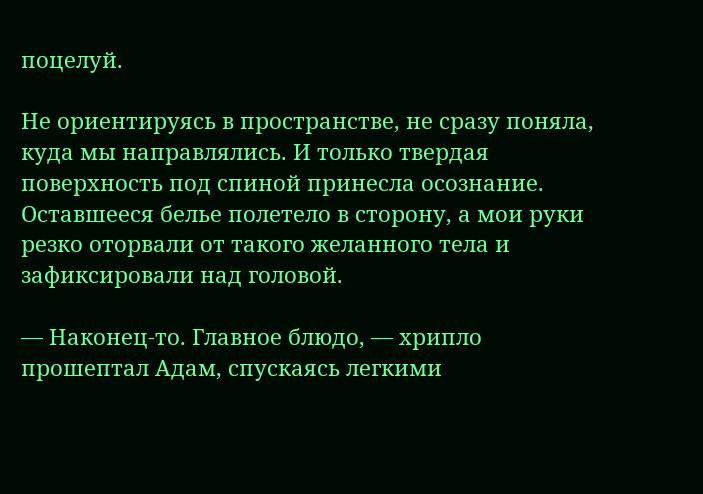поцелуй.

Не ориентируясь в пространстве, не сразу поняла, куда мы направлялись. И только твердая поверхность под спиной принесла осознание. Оставшееся белье полетело в сторону, а мои руки резко оторвали от такого желанного тела и зафиксировали над головой.

— Наконец-то. Главное блюдо, — хрипло прошептал Адам, спускаясь легкими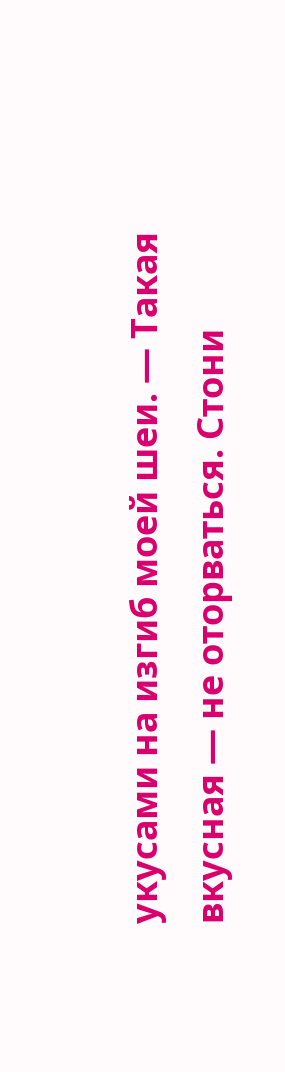укусами на изгиб моей шеи. — Такая вкусная — не оторваться. Стони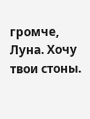громче, Луна. Хочу твои стоны.